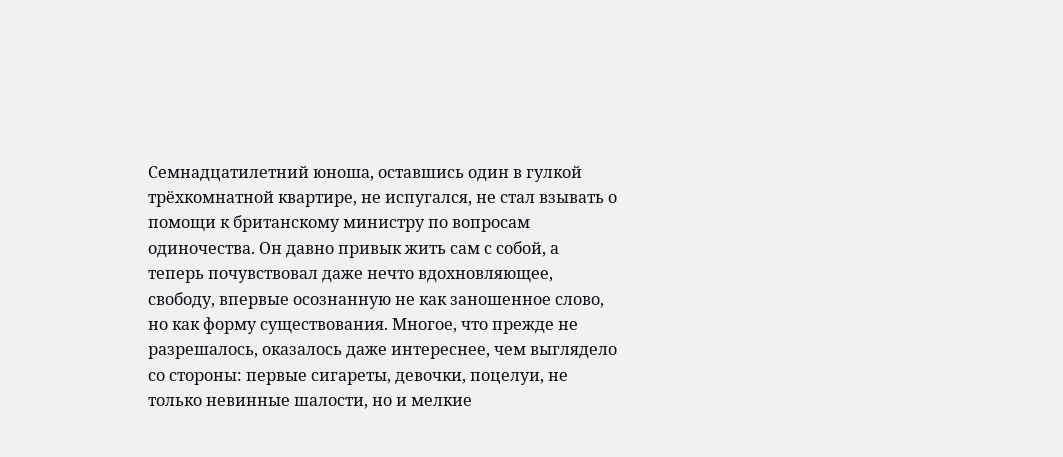Семнадцатилетний юноша, оставшись один в гулкой трёхкомнатной квартире, не испугался, не стал взывать о помощи к британскому министру по вопросам одиночества. Он давно привык жить сам с собой, а теперь почувствовал даже нечто вдохновляющее, свободу, впервые осознанную не как заношенное слово, но как форму существования. Многое, что прежде не разрешалось, оказалось даже интереснее, чем выглядело со стороны: первые сигареты, девочки, поцелуи, не только невинные шалости, но и мелкие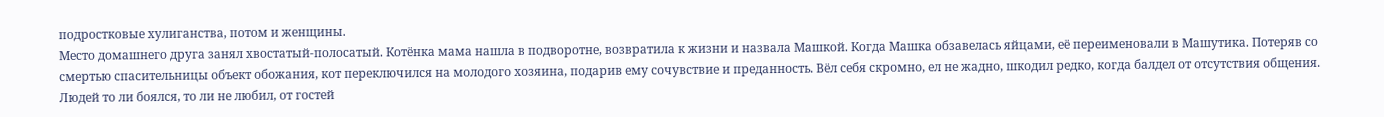подростковые хулиганства, потом и женщины.
Место домашнего друга занял хвостатый-полосатый. Котёнка мама нашла в подворотне, возвратила к жизни и назвала Машкой. Когда Машка обзавелась яйцами, её переименовали в Машутика. Потеряв со смертью спасительницы объект обожания, кот переключился на молодого хозяина, подарив ему сочувствие и преданность. Вёл себя скромно, ел не жадно, шкодил редко, когда балдел от отсутствия общения. Людей то ли боялся, то ли не любил, от гостей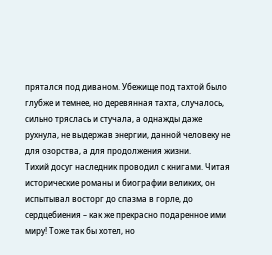прятался под диваном. Убежище под тахтой было глубже и темнее, но деревянная тахта, случалось, сильно тряслась и стучала, а однажды даже рухнула, не выдержав энергии, данной человеку не для озорства, а для продолжения жизни.
Тихий досуг наследник проводил с книгами. Читая исторические романы и биографии великих, он испытывал восторг до спазма в горле, до сердцебиения – как же прекрасно подаренное ими миру! Тоже так бы хотел, но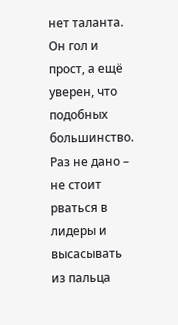нет таланта. Он гол и прост, а ещё уверен, что подобных большинство. Раз не дано – не стоит рваться в лидеры и высасывать из пальца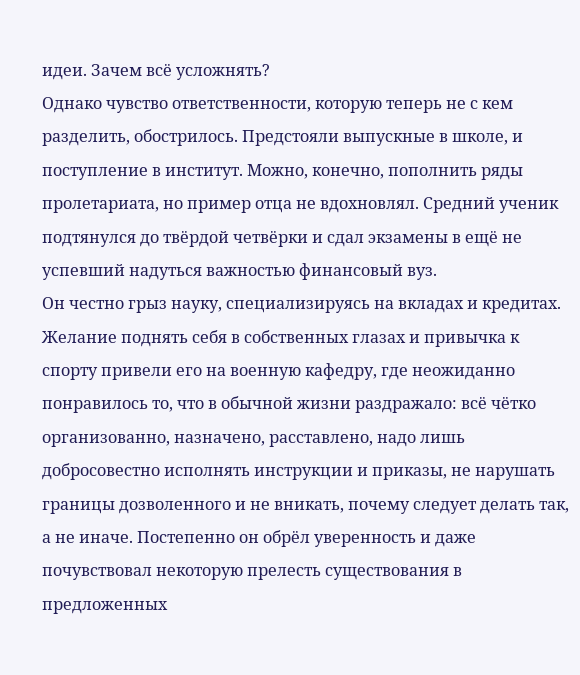идеи. Зачем всё усложнять?
Однако чувство ответственности, которую теперь не с кем разделить, обострилось. Предстояли выпускные в школе, и поступление в институт. Можно, конечно, пополнить ряды пролетариата, но пример отца не вдохновлял. Средний ученик подтянулся до твёрдой четвёрки и сдал экзамены в ещё не успевший надуться важностью финансовый вуз.
Он честно грыз науку, специализируясь на вкладах и кредитах. Желание поднять себя в собственных глазах и привычка к спорту привели его на военную кафедру, где неожиданно понравилось то, что в обычной жизни раздражало: всё чётко организованно, назначено, расставлено, надо лишь добросовестно исполнять инструкции и приказы, не нарушать границы дозволенного и не вникать, почему следует делать так, а не иначе. Постепенно он обрёл уверенность и даже почувствовал некоторую прелесть существования в предложенных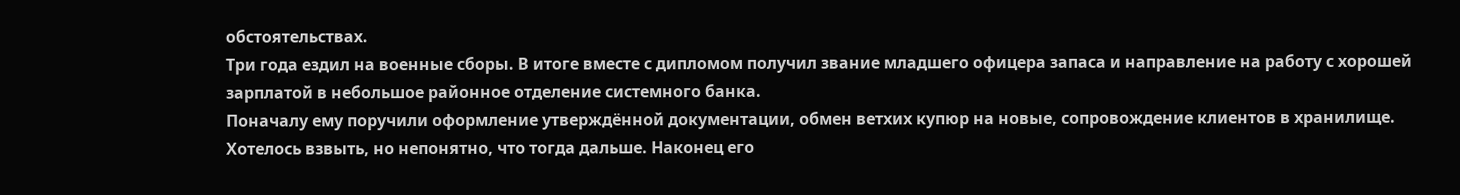обстоятельствах.
Три года ездил на военные сборы. В итоге вместе с дипломом получил звание младшего офицера запаса и направление на работу с хорошей зарплатой в небольшое районное отделение системного банка.
Поначалу ему поручили оформление утверждённой документации, обмен ветхих купюр на новые, сопровождение клиентов в хранилище. Хотелось взвыть, но непонятно, что тогда дальше. Наконец его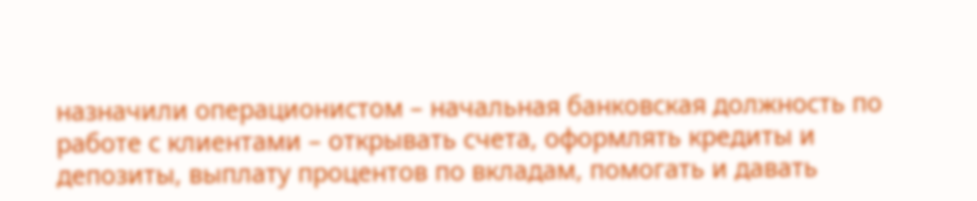назначили операционистом – начальная банковская должность по работе с клиентами – открывать счета, оформлять кредиты и депозиты, выплату процентов по вкладам, помогать и давать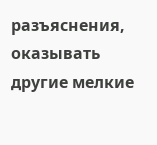разъяснения, оказывать другие мелкие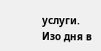услуги. Изо дня в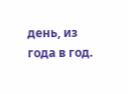день, из года в год.